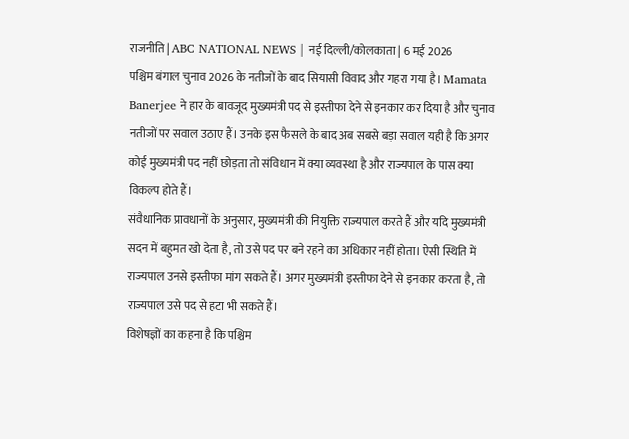राजनीति | ABC NATIONAL NEWS | नई दिल्ली/कोलकाता | 6 मई 2026
पश्चिम बंगाल चुनाव 2026 के नतीजों के बाद सियासी विवाद और गहरा गया है। Mamata Banerjee ने हार के बावजूद मुख्यमंत्री पद से इस्तीफा देने से इनकार कर दिया है और चुनाव नतीजों पर सवाल उठाए हैं। उनके इस फैसले के बाद अब सबसे बड़ा सवाल यही है कि अगर कोई मुख्यमंत्री पद नहीं छोड़ता तो संविधान में क्या व्यवस्था है और राज्यपाल के पास क्या विकल्प होते हैं।
संवैधानिक प्रावधानों के अनुसार, मुख्यमंत्री की नियुक्ति राज्यपाल करते हैं और यदि मुख्यमंत्री सदन में बहुमत खो देता है, तो उसे पद पर बने रहने का अधिकार नहीं होता। ऐसी स्थिति में राज्यपाल उनसे इस्तीफा मांग सकते हैं। अगर मुख्यमंत्री इस्तीफा देने से इनकार करता है, तो राज्यपाल उसे पद से हटा भी सकते हैं।
विशेषज्ञों का कहना है कि पश्चिम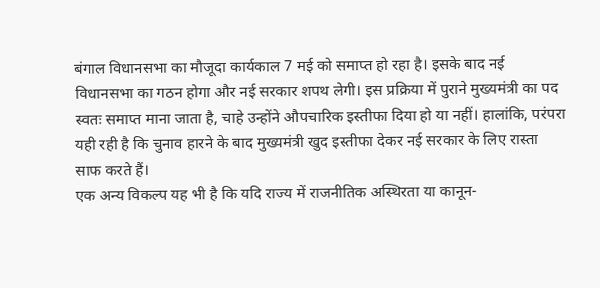बंगाल विधानसभा का मौजूदा कार्यकाल 7 मई को समाप्त हो रहा है। इसके बाद नई विधानसभा का गठन होगा और नई सरकार शपथ लेगी। इस प्रक्रिया में पुराने मुख्यमंत्री का पद स्वतः समाप्त माना जाता है, चाहे उन्होंने औपचारिक इस्तीफा दिया हो या नहीं। हालांकि, परंपरा यही रही है कि चुनाव हारने के बाद मुख्यमंत्री खुद इस्तीफा देकर नई सरकार के लिए रास्ता साफ करते हैं।
एक अन्य विकल्प यह भी है कि यदि राज्य में राजनीतिक अस्थिरता या कानून-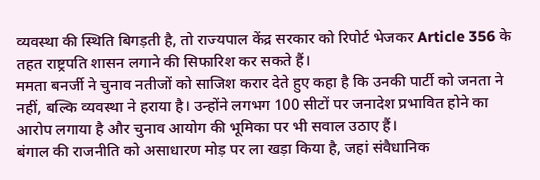व्यवस्था की स्थिति बिगड़ती है, तो राज्यपाल केंद्र सरकार को रिपोर्ट भेजकर Article 356 के तहत राष्ट्रपति शासन लगाने की सिफारिश कर सकते हैं।
ममता बनर्जी ने चुनाव नतीजों को साजिश करार देते हुए कहा है कि उनकी पार्टी को जनता ने नहीं, बल्कि व्यवस्था ने हराया है। उन्होंने लगभग 100 सीटों पर जनादेश प्रभावित होने का आरोप लगाया है और चुनाव आयोग की भूमिका पर भी सवाल उठाए हैं।
बंगाल की राजनीति को असाधारण मोड़ पर ला खड़ा किया है, जहां संवैधानिक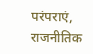परंपराएं, राजनीतिक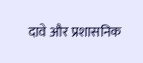दावे और प्रशासनिक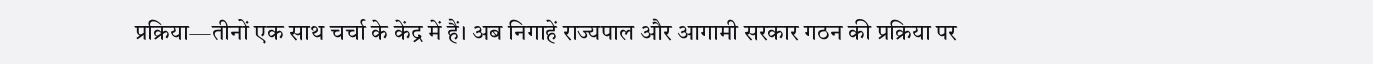प्रक्रिया—तीनों एक साथ चर्चा के केंद्र में हैं। अब निगाहें राज्यपाल और आगामी सरकार गठन की प्रक्रिया पर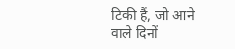टिकी हैं, जो आने वाले दिनों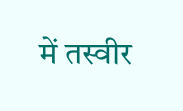में तस्वीर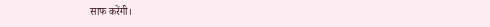साफ करेंगी।